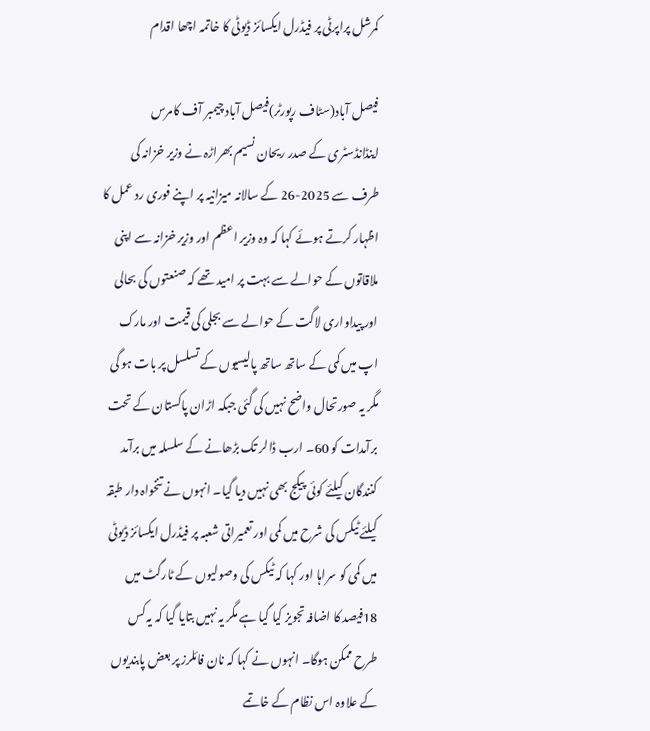کمرشل پراپرٹی پر فیڈرل ایکسائز ڈیوٹی کا خاتمہ اچھا اقدام

فیصل آباد(سٹاف رپورٹر)فیصل آباد چیمبر آف کامرس اینڈانڈسٹری کے صدر ریحان نسیم بھراڑہ نے وزیر خزانہ کی طرف سے 2025-26 کے سالانہ میزانیہ پر اپنے فوری رد عمل کا اظہار کرتے ہوئے کہا کہ وہ وزیر اعظم اور وزیر خزانہ سے اپنی ملاقاتوں کے حوالے سے بہت پر امید تھے کہ صنعتوں کی بحالی اور پیداواری لاگت کے حوالے سے بجلی کی قیمت اور مارک اپ میں کمی کے ساتھ ساتھ پالیسیوں کے تسلسل پر بات ہو گی مگر یہ صورتحال واضح نہیں کی گئی جبکہ اڑان پاکستان کے تحت برآمدات کو 60۔ ارب ڈالر تک بڑھانے کے سلسلہ میں برآمد کنندگان کیلئے کوئی پیکج بھی نہیں دیا گیا۔ انہوں نے تنخواہ دار طبقہ کیلئے ٹیکس کی شرح میں کمی اور تعمیراتی شعبہ پر فیڈرل ایکسائز ڈیوٹی میں کمی کو سراہا اور کہا کہ ٹیکس کی وصولیوں کے ٹارگٹ میں 18فیصد کا اضافہ تجویز کیا گیا ہے مگر یہ نہیں بتایا گیا کہ یہ کس طرح ممکن ہوگا۔ انہوں نے کہا کہ نان فائلرز پر بعض پابندیوں کے علاوہ اس نظام کے خاتمے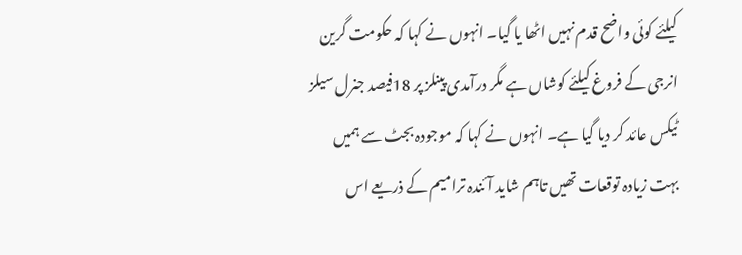کیلئے کوئی واضح قدم نہیں اٹھا یا گیا۔ انہوں نے کہا کہ حکومت گرین انرجی کے فروغ کیلئے کوشاں ہے مگر درآمدی پینلز پر 18فیصد جنرل سیلز ٹیکس عائد کر دیا گیا ہے۔ انہوں نے کہا کہ موجودہ بجٹ سے ہمیں بہت زیادہ توقعات تھیں تاہم شاید آئندہ ترامیم کے ذریعے اس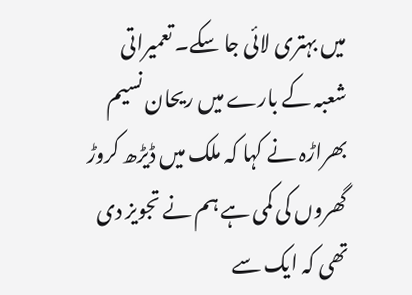میں بہتری لائی جا سکے۔ تعمیراتی شعبہ کے بارے میں ریحان نسیم بھراڑہ نے کہا کہ ملک میں ڈیڑھ کروڑ گھروں کی کمی ہے ہم نے تجویز دی تھی کہ ایک سے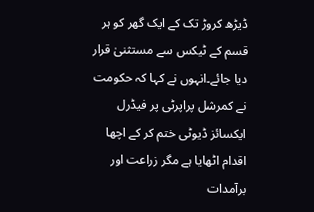ڈیڑھ کروڑ تک کے ایک گھر کو ہر قسم کے ٹیکس سے مستثنیٰ قرار دیا جائے۔انہوں نے کہا کہ حکومت نے کمرشل پراپرٹی پر فیڈرل ایکسائز ڈیوٹی ختم کر کے اچھا اقدام اٹھایا ہے مگر زراعت اور برآمدات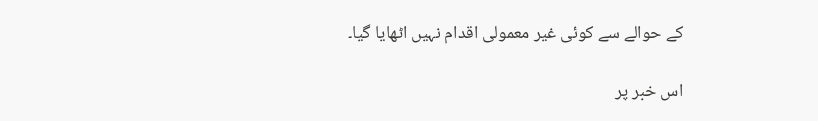کے حوالے سے کوئی غیر معمولی اقدام نہیں اٹھایا گیا۔

اس خبر پر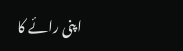اپنی رائے کا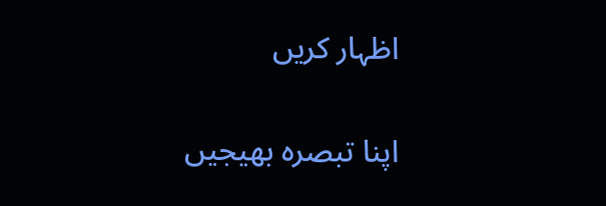اظہار کریں

اپنا تبصرہ بھیجیں